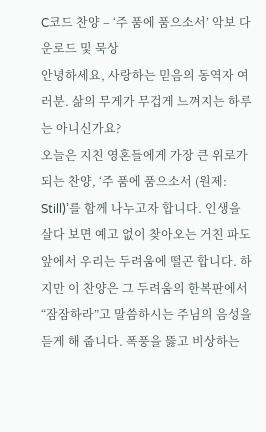C코드 찬양 – ‘주 품에 품으소서’ 악보 다운로드 및 묵상
안녕하세요, 사랑하는 믿음의 동역자 여러분. 삶의 무게가 무겁게 느껴지는 하루는 아니신가요?
오늘은 지친 영혼들에게 가장 큰 위로가 되는 찬양, ‘주 품에 품으소서 (원제: Still)’를 함께 나누고자 합니다. 인생을 살다 보면 예고 없이 찾아오는 거친 파도 앞에서 우리는 두려움에 떨곤 합니다. 하지만 이 찬양은 그 두려움의 한복판에서 “잠잠하라”고 말씀하시는 주님의 음성을 듣게 해 줍니다. 폭풍을 뚫고 비상하는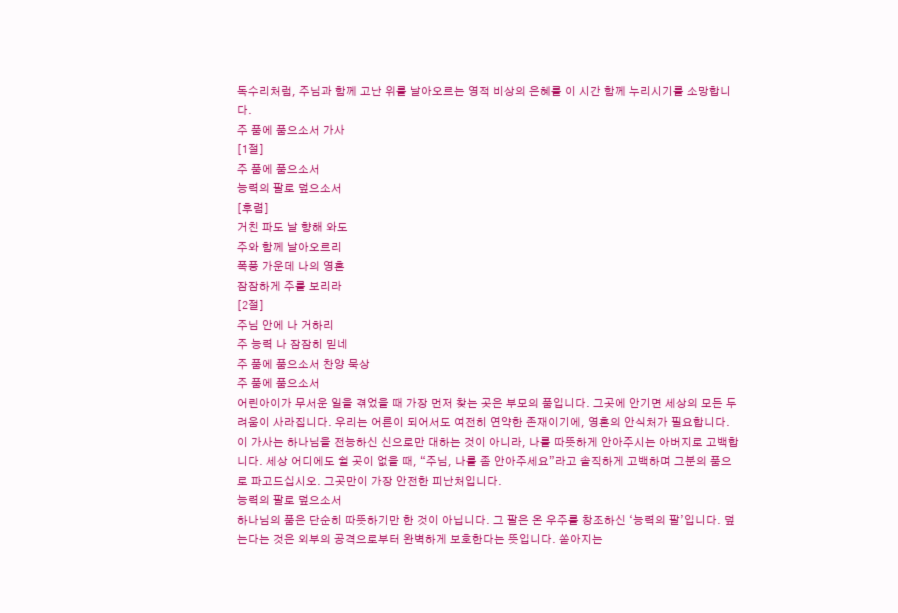독수리처럼, 주님과 함께 고난 위를 날아오르는 영적 비상의 은혜를 이 시간 함께 누리시기를 소망합니다.
주 품에 품으소서 가사
[1절]
주 품에 품으소서
능력의 팔로 덮으소서
[후렴]
거친 파도 날 향해 와도
주와 함께 날아오르리
폭풍 가운데 나의 영혼
잠잠하게 주를 보리라
[2절]
주님 안에 나 거하리
주 능력 나 잠잠히 믿네
주 품에 품으소서 찬양 묵상
주 품에 품으소서
어린아이가 무서운 일을 겪었을 때 가장 먼저 찾는 곳은 부모의 품입니다. 그곳에 안기면 세상의 모든 두려움이 사라집니다. 우리는 어른이 되어서도 여전히 연약한 존재이기에, 영혼의 안식처가 필요합니다. 이 가사는 하나님을 전능하신 신으로만 대하는 것이 아니라, 나를 따뜻하게 안아주시는 아버지로 고백합니다. 세상 어디에도 쉴 곳이 없을 때, “주님, 나를 좀 안아주세요”라고 솔직하게 고백하며 그분의 품으로 파고드십시오. 그곳만이 가장 안전한 피난처입니다.
능력의 팔로 덮으소서
하나님의 품은 단순히 따뜻하기만 한 것이 아닙니다. 그 팔은 온 우주를 창조하신 ‘능력의 팔’입니다. 덮는다는 것은 외부의 공격으로부터 완벽하게 보호한다는 뜻입니다. 쏟아지는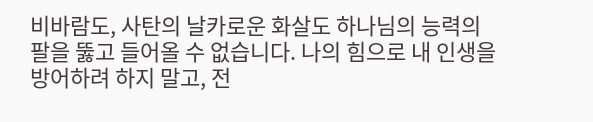비바람도, 사탄의 날카로운 화살도 하나님의 능력의 팔을 뚫고 들어올 수 없습니다. 나의 힘으로 내 인생을 방어하려 하지 말고, 전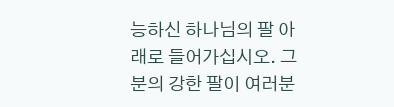능하신 하나님의 팔 아래로 들어가십시오. 그분의 강한 팔이 여러분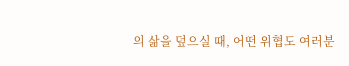의 삶을 덮으실 때, 어떤 위협도 여러분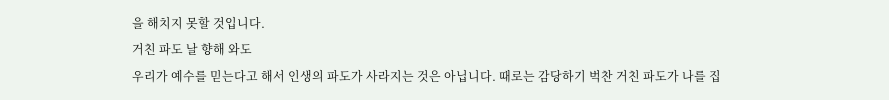을 해치지 못할 것입니다.
거친 파도 날 향해 와도
우리가 예수를 믿는다고 해서 인생의 파도가 사라지는 것은 아닙니다. 때로는 감당하기 벅찬 거친 파도가 나를 집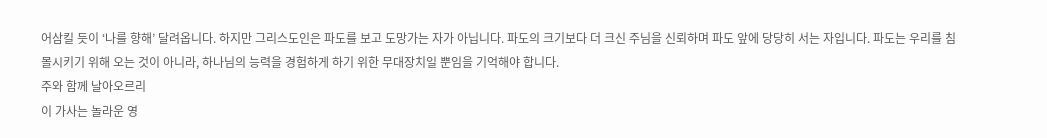어삼킬 듯이 ‘나를 향해’ 달려옵니다. 하지만 그리스도인은 파도를 보고 도망가는 자가 아닙니다. 파도의 크기보다 더 크신 주님을 신뢰하며 파도 앞에 당당히 서는 자입니다. 파도는 우리를 침몰시키기 위해 오는 것이 아니라, 하나님의 능력을 경험하게 하기 위한 무대장치일 뿐임을 기억해야 합니다.
주와 함께 날아오르리
이 가사는 놀라운 영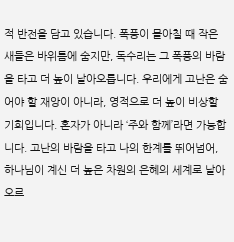적 반전을 담고 있습니다. 폭풍이 몰아칠 때 작은 새들은 바위틈에 숨지만, 독수리는 그 폭풍의 바람을 타고 더 높이 날아오릅니다. 우리에게 고난은 숨어야 할 재앙이 아니라, 영적으로 더 높이 비상할 기회입니다. 혼자가 아니라 ‘주와 함께’라면 가능합니다. 고난의 바람을 타고 나의 한계를 뛰어넘어, 하나님이 계신 더 높은 차원의 은혜의 세계로 날아오르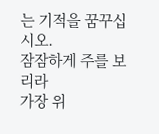는 기적을 꿈꾸십시오.
잠잠하게 주를 보리라
가장 위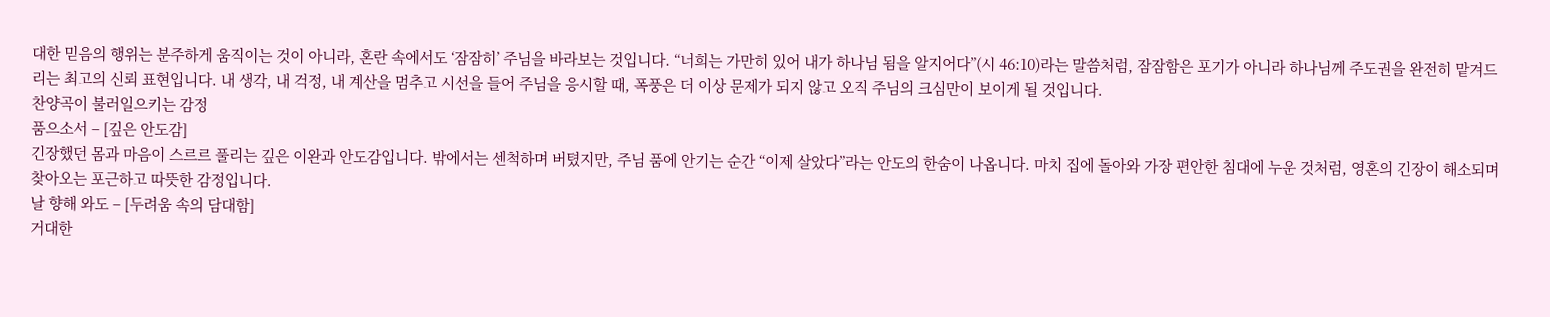대한 믿음의 행위는 분주하게 움직이는 것이 아니라, 혼란 속에서도 ‘잠잠히’ 주님을 바라보는 것입니다. “너희는 가만히 있어 내가 하나님 됨을 알지어다”(시 46:10)라는 말씀처럼, 잠잠함은 포기가 아니라 하나님께 주도권을 완전히 맡겨드리는 최고의 신뢰 표현입니다. 내 생각, 내 걱정, 내 계산을 멈추고 시선을 들어 주님을 응시할 때, 폭풍은 더 이상 문제가 되지 않고 오직 주님의 크심만이 보이게 될 것입니다.
찬양곡이 불러일으키는 감정
품으소서 – [깊은 안도감]
긴장했던 몸과 마음이 스르르 풀리는 깊은 이완과 안도감입니다. 밖에서는 센척하며 버텼지만, 주님 품에 안기는 순간 “이제 살았다”라는 안도의 한숨이 나옵니다. 마치 집에 돌아와 가장 편안한 침대에 누운 것처럼, 영혼의 긴장이 해소되며 찾아오는 포근하고 따뜻한 감정입니다.
날 향해 와도 – [두려움 속의 담대함]
거대한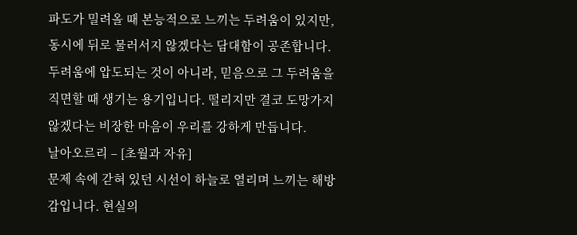파도가 밀려올 때 본능적으로 느끼는 두려움이 있지만, 동시에 뒤로 물러서지 않겠다는 담대함이 공존합니다. 두려움에 압도되는 것이 아니라, 믿음으로 그 두려움을 직면할 때 생기는 용기입니다. 떨리지만 결코 도망가지 않겠다는 비장한 마음이 우리를 강하게 만듭니다.
날아오르리 – [초월과 자유]
문제 속에 갇혀 있던 시선이 하늘로 열리며 느끼는 해방감입니다. 현실의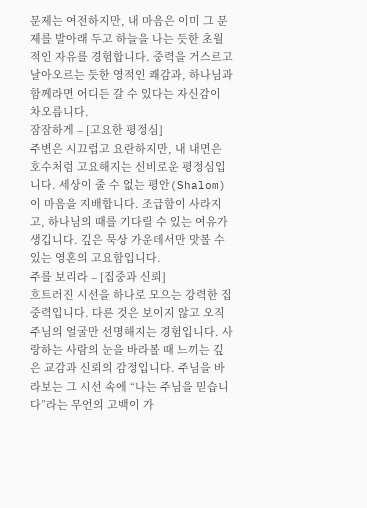문제는 여전하지만, 내 마음은 이미 그 문제를 발아래 두고 하늘을 나는 듯한 초월적인 자유를 경험합니다. 중력을 거스르고 날아오르는 듯한 영적인 쾌감과, 하나님과 함께라면 어디든 갈 수 있다는 자신감이 차오릅니다.
잠잠하게 – [고요한 평정심]
주변은 시끄럽고 요란하지만, 내 내면은 호수처럼 고요해지는 신비로운 평정심입니다. 세상이 줄 수 없는 평안(Shalom)이 마음을 지배합니다. 조급함이 사라지고, 하나님의 때를 기다릴 수 있는 여유가 생깁니다. 깊은 묵상 가운데서만 맛볼 수 있는 영혼의 고요함입니다.
주를 보리라 – [집중과 신뢰]
흐트러진 시선을 하나로 모으는 강력한 집중력입니다. 다른 것은 보이지 않고 오직 주님의 얼굴만 선명해지는 경험입니다. 사랑하는 사람의 눈을 바라볼 때 느끼는 깊은 교감과 신뢰의 감정입니다. 주님을 바라보는 그 시선 속에 “나는 주님을 믿습니다”라는 무언의 고백이 가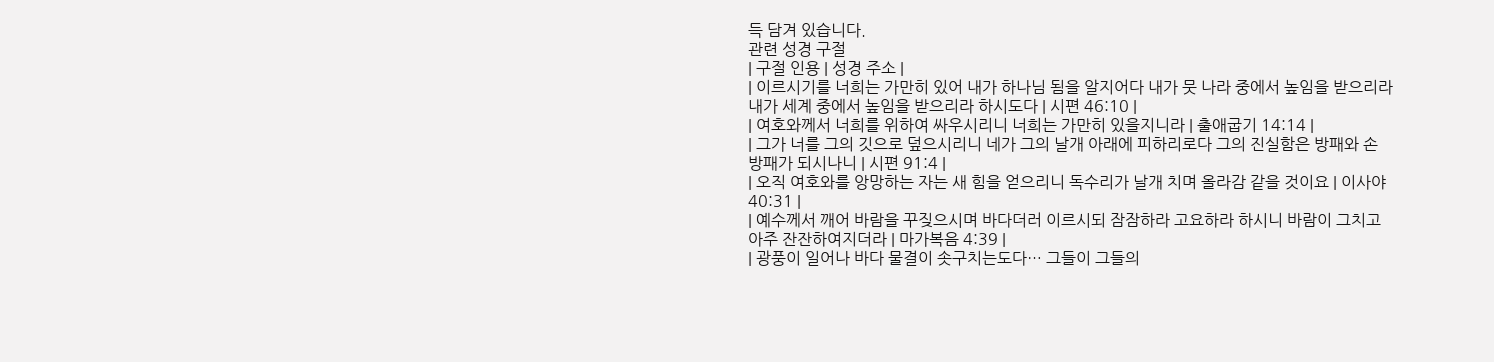득 담겨 있습니다.
관련 성경 구절
| 구절 인용 | 성경 주소 |
| 이르시기를 너희는 가만히 있어 내가 하나님 됨을 알지어다 내가 뭇 나라 중에서 높임을 받으리라 내가 세계 중에서 높임을 받으리라 하시도다 | 시편 46:10 |
| 여호와께서 너희를 위하여 싸우시리니 너희는 가만히 있을지니라 | 출애굽기 14:14 |
| 그가 너를 그의 깃으로 덮으시리니 네가 그의 날개 아래에 피하리로다 그의 진실함은 방패와 손 방패가 되시나니 | 시편 91:4 |
| 오직 여호와를 앙망하는 자는 새 힘을 얻으리니 독수리가 날개 치며 올라감 같을 것이요 | 이사야 40:31 |
| 예수께서 깨어 바람을 꾸짖으시며 바다더러 이르시되 잠잠하라 고요하라 하시니 바람이 그치고 아주 잔잔하여지더라 | 마가복음 4:39 |
| 광풍이 일어나 바다 물결이 솟구치는도다… 그들이 그들의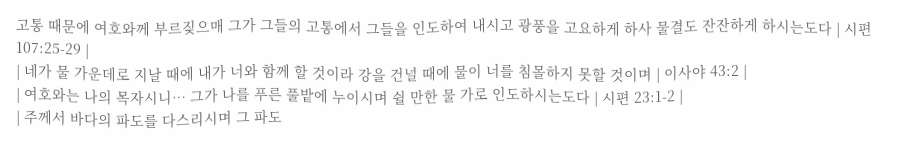고통 때문에 여호와께 부르짖으매 그가 그들의 고통에서 그들을 인도하여 내시고 광풍을 고요하게 하사 물결도 잔잔하게 하시는도다 | 시편 107:25-29 |
| 네가 물 가운데로 지날 때에 내가 너와 함께 할 것이라 강을 건널 때에 물이 너를 침몰하지 못할 것이며 | 이사야 43:2 |
| 여호와는 나의 목자시니… 그가 나를 푸른 풀밭에 누이시며 쉴 만한 물 가로 인도하시는도다 | 시편 23:1-2 |
| 주께서 바다의 파도를 다스리시며 그 파도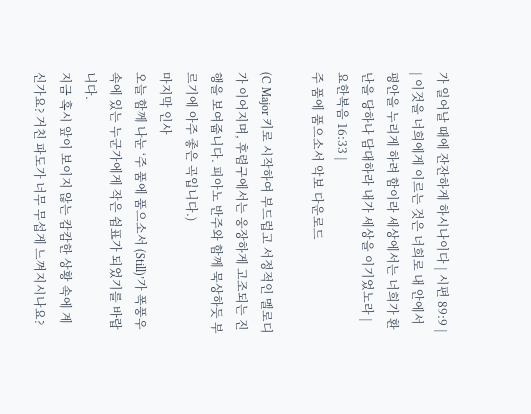가 일어날 때에 잔잔하게 하시나이다 | 시편 89:9 |
| 이것을 너희에게 이르는 것은 너희로 내 안에서 평안을 누리게 하려 함이라 세상에서는 너희가 환난을 당하나 담대하라 내가 세상을 이기었노라 | 요한복음 16:33 |
주 품에 품으소서 악보 다운로드

(C Major 키로 시작하여 부드럽고 서정적인 멜로디가 이어지며, 후렴구에서는 웅장하게 고조되는 진행을 보여줍니다. 피아노 반주와 함께 묵상하듯 부르기에 아주 좋은 곡입니다.)
마지막 인사
오늘 함께 나눈 ‘주 품에 품으소서 (Still)’가 폭풍우 속에 있는 누군가에게 작은 쉼표가 되었기를 바랍니다.
지금 혹시 앞이 보이지 않는 캄캄한 상황 속에 계신가요? 거친 파도가 너무 무섭게 느껴지시나요?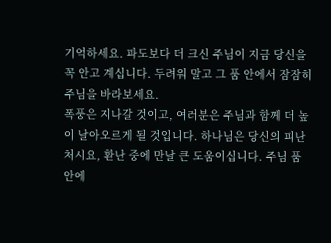기억하세요. 파도보다 더 크신 주님이 지금 당신을 꼭 안고 계십니다. 두려워 말고 그 품 안에서 잠잠히 주님을 바라보세요.
폭풍은 지나갈 것이고, 여러분은 주님과 함께 더 높이 날아오르게 될 것입니다. 하나님은 당신의 피난처시요, 환난 중에 만날 큰 도움이십니다. 주님 품 안에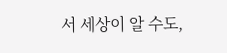서 세상이 알 수도,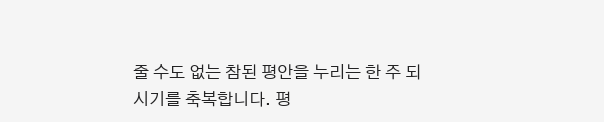줄 수도 없는 참된 평안을 누리는 한 주 되시기를 축복합니다. 평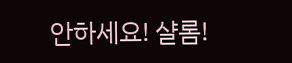안하세요! 샬롬!